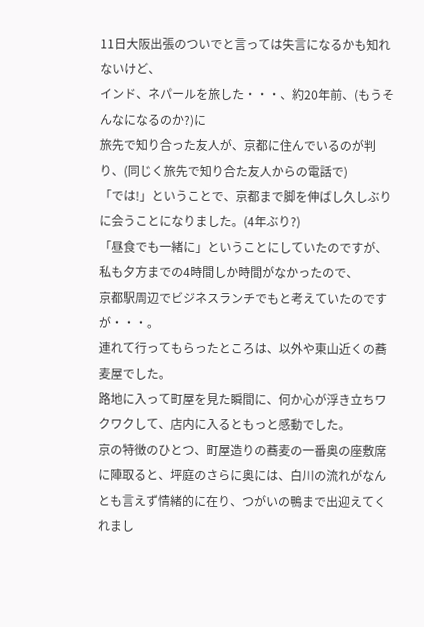11日大阪出張のついでと言っては失言になるかも知れないけど、
インド、ネパールを旅した・・・、約20年前、(もうそんなになるのか?)に
旅先で知り合った友人が、京都に住んでいるのが判り、(同じく旅先で知り合た友人からの電話で)
「では!」ということで、京都まで脚を伸ばし久しぶりに会うことになりました。(4年ぶり?)
「昼食でも一緒に」ということにしていたのですが、私も夕方までの4時間しか時間がなかったので、
京都駅周辺でビジネスランチでもと考えていたのですが・・・。
連れて行ってもらったところは、以外や東山近くの蕎麦屋でした。
路地に入って町屋を見た瞬間に、何か心が浮き立ちワクワクして、店内に入るともっと感動でした。
京の特徴のひとつ、町屋造りの蕎麦の一番奥の座敷席に陣取ると、坪庭のさらに奥には、白川の流れがなんとも言えず情緒的に在り、つがいの鴨まで出迎えてくれまし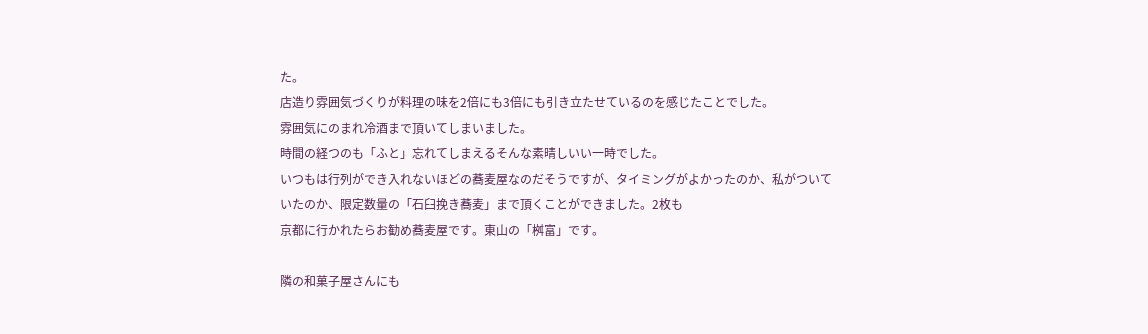た。
店造り雰囲気づくりが料理の味を2倍にも3倍にも引き立たせているのを感じたことでした。
雰囲気にのまれ冷酒まで頂いてしまいました。
時間の経つのも「ふと」忘れてしまえるそんな素晴しいい一時でした。
いつもは行列ができ入れないほどの蕎麦屋なのだそうですが、タイミングがよかったのか、私がついていたのか、限定数量の「石臼挽き蕎麦」まで頂くことができました。2枚も
京都に行かれたらお勧め蕎麦屋です。東山の「桝富」です。

隣の和菓子屋さんにも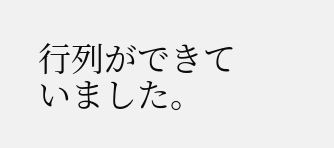行列ができていました。